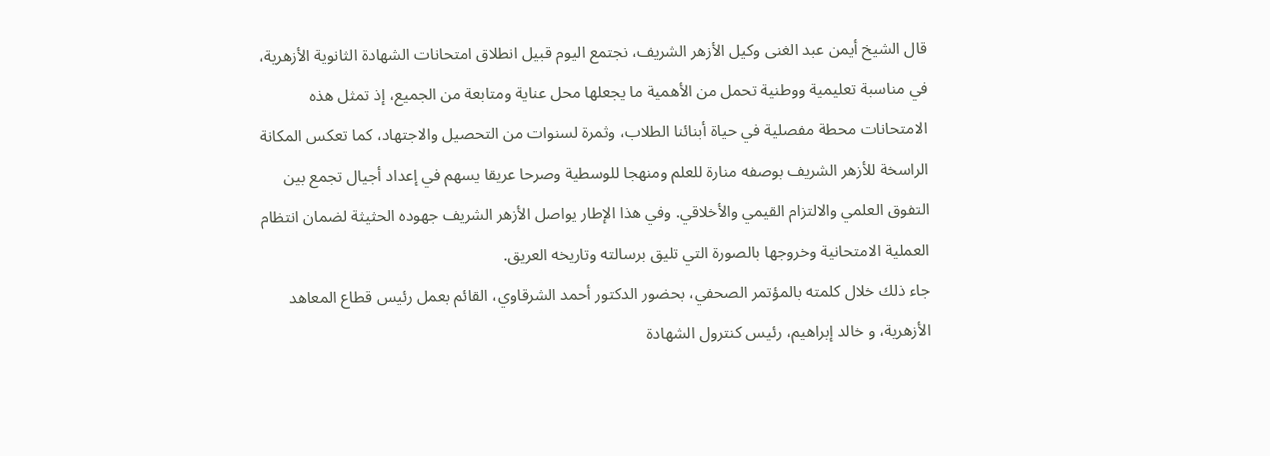قال الشيخ أيمن عبد الغنى وكيل الأزهر الشريف، نجتمع اليوم قبيل انطلاق امتحانات الشهادة الثانوية الأزهرية، في مناسبة تعليمية ووطنية تحمل من الأهمية ما يجعلها محل عناية ومتابعة من الجميع، إذ تمثل هذه الامتحانات محطة مفصلية في حياة أبنائنا الطلاب، وثمرة لسنوات من التحصيل والاجتهاد، كما تعكس المكانة الراسخة للأزهر الشريف بوصفه منارة للعلم ومنهجا للوسطية وصرحا عريقا يسهم في إعداد أجيال تجمع بين التفوق العلمي والالتزام القيمي والأخلاقي. وفي هذا الإطار يواصل الأزهر الشريف جهوده الحثيثة لضمان انتظام العملية الامتحانية وخروجها بالصورة التي تليق برسالته وتاريخه العريق.
جاء ذلك خلال كلمته بالمؤتمر الصحفي، بحضور الدكتور أحمد الشرقاوي، القائم بعمل رئيس قطاع المعاهد الأزهرية، و خالد إبراهيم، رئيس كنترول الشهادة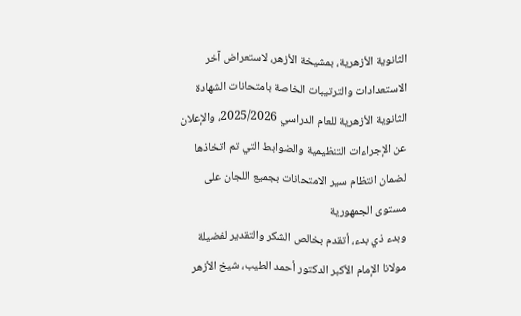الثانوية الأزهرية، بمشيخة الأزهر، لاستعراض آخر الاستعدادات والترتيبات الخاصة بامتحانات الشهادة الثانوية الأزهرية للعام الدراسي 2025/2026، والإعلان عن الإجراءات التنظيمية والضوابط التي تم اتخاذها لضمان انتظام سير الامتحانات بجميع اللجان على مستوى الجمهورية
وبدء ذي بدء، أتقدم بخالص الشكر والتقدير لفضيلة مولانا الإمام الأكبر الدكتور أحمد الطيب، شيخ الأزهر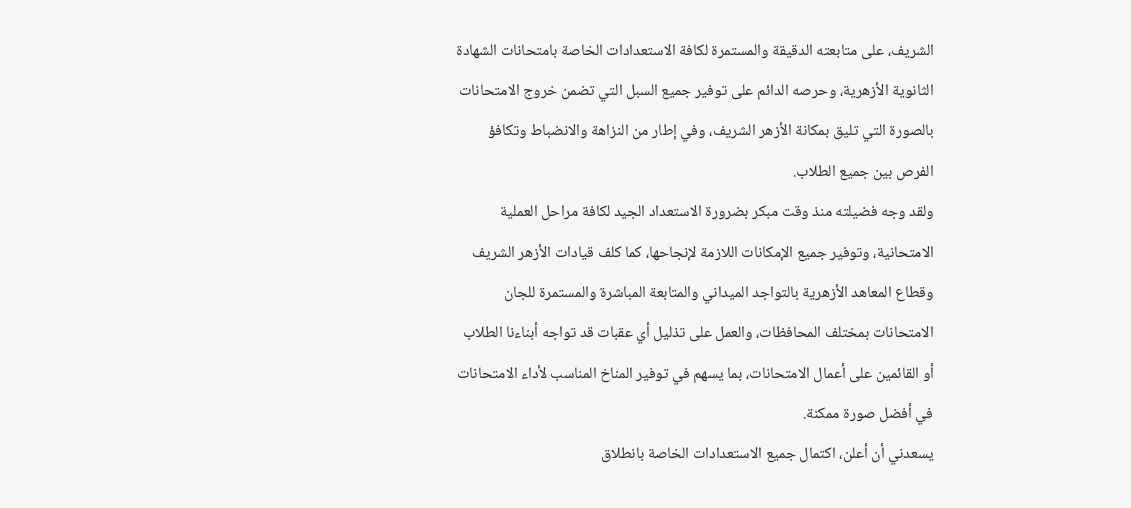الشريف، على متابعته الدقيقة والمستمرة لكافة الاستعدادات الخاصة بامتحانات الشهادة الثانوية الأزهرية، وحرصه الدائم على توفير جميع السبل التي تضمن خروج الامتحانات بالصورة التي تليق بمكانة الأزهر الشريف، وفي إطار من النزاهة والانضباط وتكافؤ الفرص بين جميع الطلاب.
ولقد وجه فضيلته منذ وقت مبكر بضرورة الاستعداد الجيد لكافة مراحل العملية الامتحانية، وتوفير جميع الإمكانات اللازمة لإنجاحها، كما كلف قيادات الأزهر الشريف وقطاع المعاهد الأزهرية بالتواجد الميداني والمتابعة المباشرة والمستمرة للجان الامتحانات بمختلف المحافظات، والعمل على تذليل أي عقبات قد تواجه أبناءنا الطلاب أو القائمين على أعمال الامتحانات، بما يسهم في توفير المناخ المناسب لأداء الامتحانات في أفضل صورة ممكنة.
يسعدني أن أعلن، اكتمال جميع الاستعدادات الخاصة بانطلاق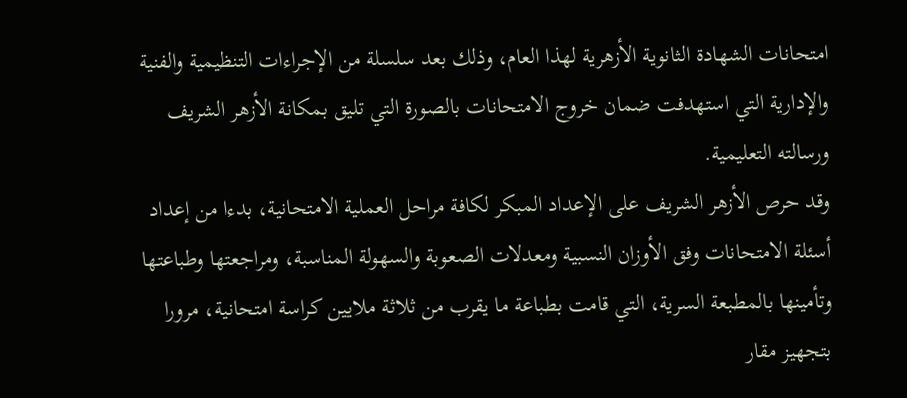امتحانات الشهادة الثانوية الأزهرية لهذا العام، وذلك بعد سلسلة من الإجراءات التنظيمية والفنية والإدارية التي استهدفت ضمان خروج الامتحانات بالصورة التي تليق بمكانة الأزهر الشريف ورسالته التعليمية.
وقد حرص الأزهر الشريف على الإعداد المبكر لكافة مراحل العملية الامتحانية، بدءا من إعداد أسئلة الامتحانات وفق الأوزان النسبية ومعدلات الصعوبة والسهولة المناسبة، ومراجعتها وطباعتها وتأمينها بالمطبعة السرية، التي قامت بطباعة ما يقرب من ثلاثة ملايين كراسة امتحانية، مرورا بتجهيز مقار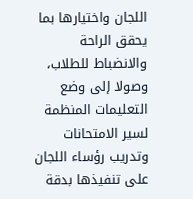اللجان واختيارها بما يحقق الراحة والانضباط للطلاب، وصولا إلى وضع التعليمات المنظمة لسير الامتحانات وتدريب رؤساء اللجان على تنفيذها بدقة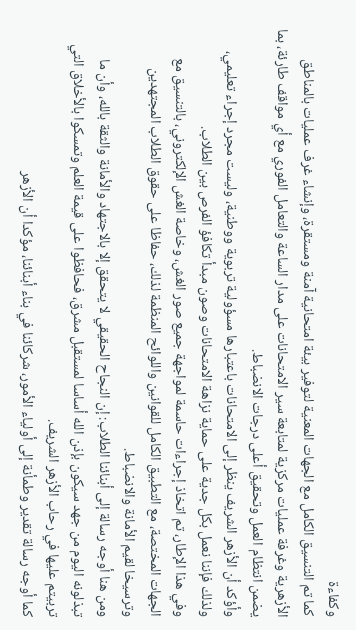وكفاءة
كما تم التنسيق الكامل مع الجهات المعنية لتوفير بيئة امتحانية آمنة ومستقرة، وإنشاء غرف عمليات بالمناطق الأزهرية وغرفة عمليات مركزية لمتابعة سير الامتحانات على مدار الساعة والتعامل الفوري مع أي مواقف طارئة، بما يضمن انتظام العمل وتحقيق أعلى درجات الانضباط.
وأؤكد أن الأزهر الشريف ينظر إلى الامتحانات باعتبارها مسؤولية تربوية ووطنية، وليست مجرد إجراء تعليمي، ولذلك فإننا نعمل بكل جدية على حماية نزاهة الامتحانات وصون مبدأ تكافؤ الفرص بين الطلاب.
وفي هذا الإطار، تم اتخاذ إجراءات حاسمة لمواجهة جميع صور الغش، وخاصة الغش الإلكتروني، بالتنسيق مع الجهات المختصة، مع التطبيق الكامل للقوانين واللوائح المنظمة لذلك، حفاظا على حقوق الطلاب المجتهدين وترسيخا لقيم الأمانة والانضباط.
ومن هنا أوجه رسالة إلى أبنائنا الطلاب: إن النجاح الحقيقي لا يتحقق إلا بالاجتهاد والأمانة والثقة بالله، وأن ما تبذلونه اليوم من جهد سيكون بإذن الله أساسا لمستقبل مشرق، فحافظوا على قيمة العلم وتمسكوا بالأخلاق التي تربيتم عليها في رحاب الأزهر الشريف.
كما أوجه رسالة تقدير وطمأنة إلى أولياء الأمور، شركائنا في بناء أبنائنا، مؤكدا أن الأزهر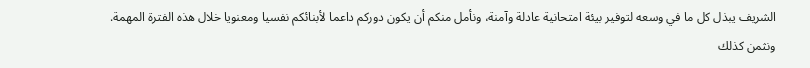الشريف يبذل كل ما في وسعه لتوفير بيئة امتحانية عادلة وآمنة، ونأمل منكم أن يكون دوركم داعما لأبنائكم نفسيا ومعنويا خلال هذه الفترة المهمة.
ونثمن كذلك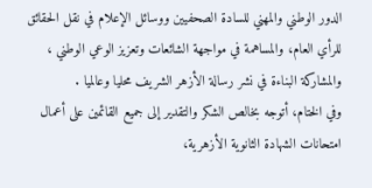الدور الوطني والمهني للسادة الصحفيين ووسائل الإعلام في نقل الحقائق للرأي العام، والمساهمة في مواجهة الشائعات وتعزيز الوعي الوطني ، والمشاركة البناءة في نشر رسالة الأزهر الشريف محليا وعالميا .
وفي الختام، أتوجه بخالص الشكر والتقدير إلى جميع القائمين على أعمال امتحانات الشهادة الثانوية الأزهرية،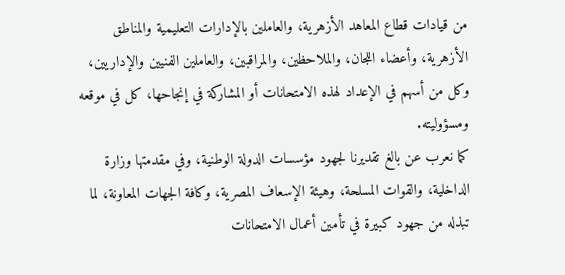من قيادات قطاع المعاهد الأزهرية، والعاملين بالإدارات التعليمية والمناطق الأزهرية، وأعضاء اللجان، والملاحظين، والمراقبين، والعاملين الفنيين والإداريين، وكل من أسهم في الإعداد لهذه الامتحانات أو المشاركة في إنجاحها، كل في موقعه ومسؤوليته.
كما نعرب عن بالغ تقديرنا لجهود مؤسسات الدولة الوطنية، وفي مقدمتها وزارة الداخلية، والقوات المسلحة، وهيئة الإسعاف المصرية، وكافة الجهات المعاونة، لما تبذله من جهود كبيرة في تأمين أعمال الامتحانات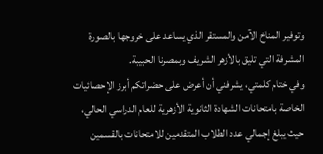وتوفير المناخ الآمن والمستقر الذي يساعد على خروجها بالصورة المشرفة التي تليق بالأزهر الشريف وبمصرنا الحبيبة.
وفي ختام كلمتي، يشرفني أن أعرض على حضراتكم أبرز الإحصائيات الخاصة بامتحانات الشهادة الثانوية الأزهرية للعام الدراسي الحالي، حيث يبلغ إجمالي عدد الطلاب المتقدمين للامتحانات بالقسمين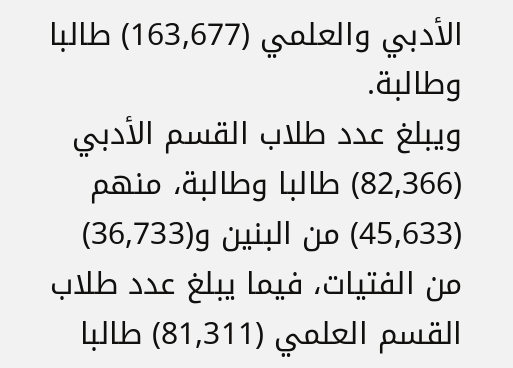الأدبي والعلمي (163,677) طالبا وطالبة.
ويبلغ عدد طلاب القسم الأدبي (82,366) طالبا وطالبة، منهم (45,633) من البنين و(36,733) من الفتيات، فيما يبلغ عدد طلاب القسم العلمي (81,311) طالبا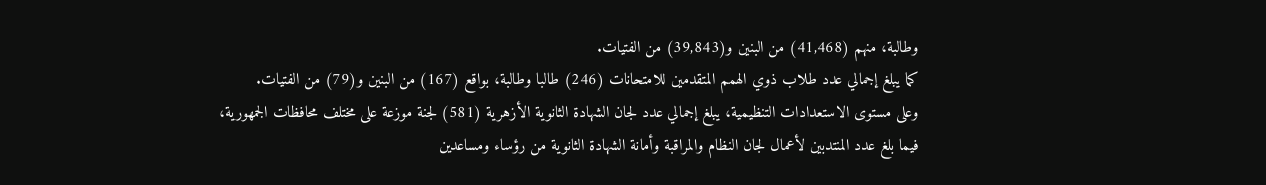وطالبة، منهم (41,468) من البنين و(39,843) من الفتيات.
كما يبلغ إجمالي عدد طلاب ذوي الهمم المتقدمين للامتحانات (246) طالبا وطالبة، بواقع (167) من البنين و(79) من الفتيات.
وعلى مستوى الاستعدادات التنظيمية، يبلغ إجمالي عدد لجان الشهادة الثانوية الأزهرية (581) لجنة موزعة على مختلف محافظات الجمهورية، فيما بلغ عدد المنتدبين لأعمال لجان النظام والمراقبة وأمانة الشهادة الثانوية من رؤساء ومساعدين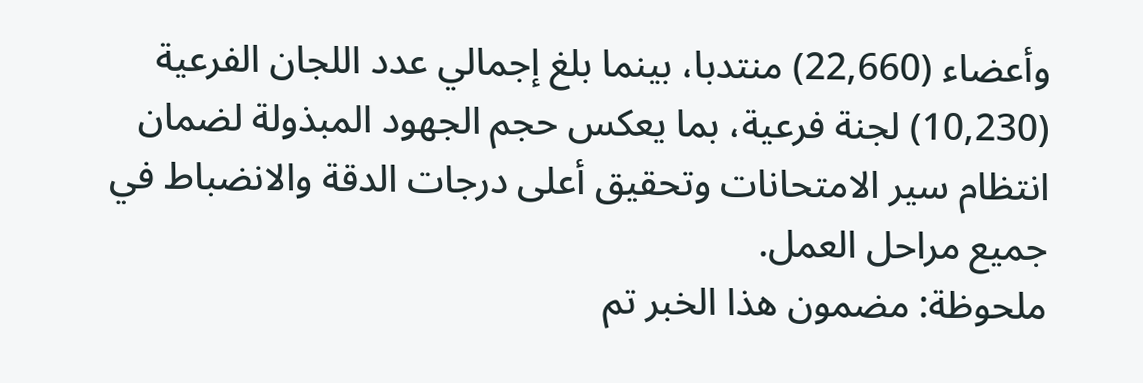وأعضاء (22,660) منتدبا، بينما بلغ إجمالي عدد اللجان الفرعية (10,230) لجنة فرعية، بما يعكس حجم الجهود المبذولة لضمان انتظام سير الامتحانات وتحقيق أعلى درجات الدقة والانضباط في جميع مراحل العمل.
ملحوظة: مضمون هذا الخبر تم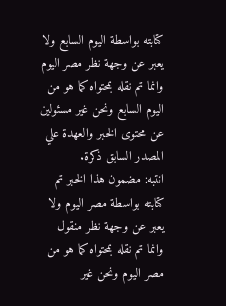كتابته بواسطة اليوم السابع ولا يعبر عن وجهة نظر مصر اليوم وانما تم نقله بمحتواه كما هو من اليوم السابع ونحن غير مسئولين عن محتوى الخبر والعهدة علي المصدر السابق ذكرة.
انتبه: مضمون هذا الخبر تم كتابته بواسطة مصر اليوم ولا يعبر عن وجهة نظر منقول وانما تم نقله بمحتواه كما هو من مصر اليوم ونحن غير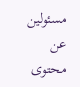مسئولين عن محتوى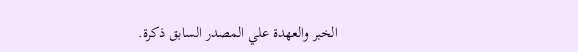الخبر والعهدة علي المصدر السابق ذكرة.